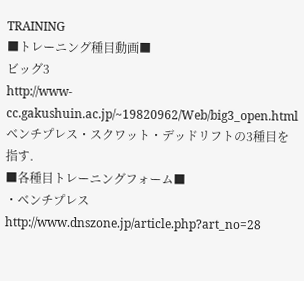TRAINING
■トレーニング種目動画■
ビッグ3
http://www-cc.gakushuin.ac.jp/~19820962/Web/big3_open.html
ベンチプレス・スクワット・デッドリフトの3種目を指す.
■各種目トレーニングフォーム■
・ベンチプレス
http://www.dnszone.jp/article.php?art_no=28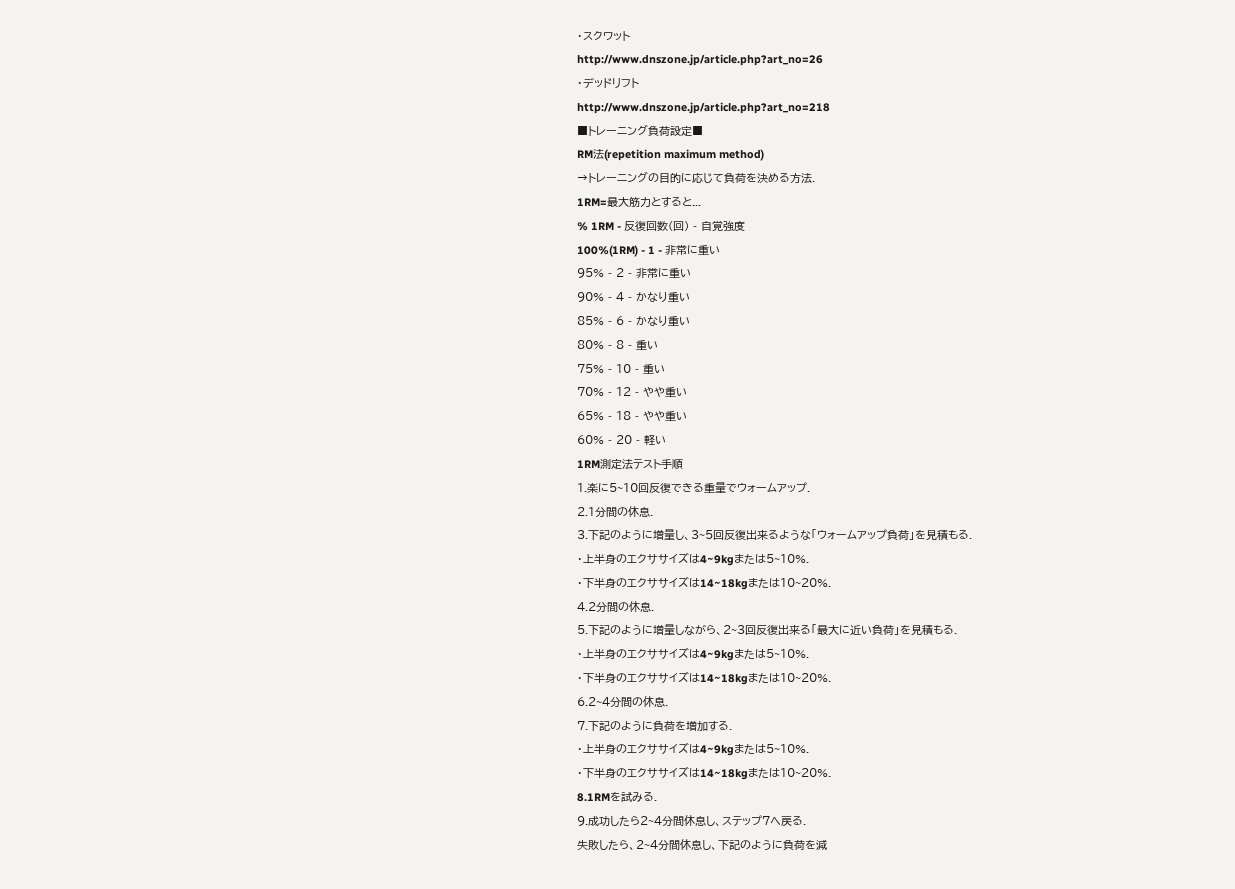・スクワット
http://www.dnszone.jp/article.php?art_no=26
・デッドリフト
http://www.dnszone.jp/article.php?art_no=218
■トレーニング負荷設定■
RM法(repetition maximum method)
→トレーニングの目的に応じて負荷を決める方法.
1RM=最大筋力とすると...
% 1RM - 反復回数(回) - 自覚強度
100%(1RM) - 1 - 非常に重い
95% - 2 - 非常に重い
90% - 4 - かなり重い
85% - 6 - かなり重い
80% - 8 - 重い
75% - 10 - 重い
70% - 12 - やや重い
65% - 18 - やや重い
60% - 20 - 軽い
1RM測定法テスト手順
1.楽に5~10回反復できる重量でウォームアップ.
2.1分間の休息.
3.下記のように増量し、3~5回反復出来るような「ウォームアップ負荷」を見積もる.
・上半身のエクササイズは4~9kgまたは5~10%.
・下半身のエクササイズは14~18kgまたは10~20%.
4.2分間の休息.
5.下記のように増量しながら、2~3回反復出来る「最大に近い負荷」を見積もる.
・上半身のエクササイズは4~9kgまたは5~10%.
・下半身のエクササイズは14~18kgまたは10~20%.
6.2~4分間の休息.
7.下記のように負荷を増加する.
・上半身のエクササイズは4~9kgまたは5~10%.
・下半身のエクササイズは14~18kgまたは10~20%.
8.1RMを試みる.
9.成功したら2~4分間休息し、ステップ7へ戻る.
失敗したら、2~4分間休息し、下記のように負荷を減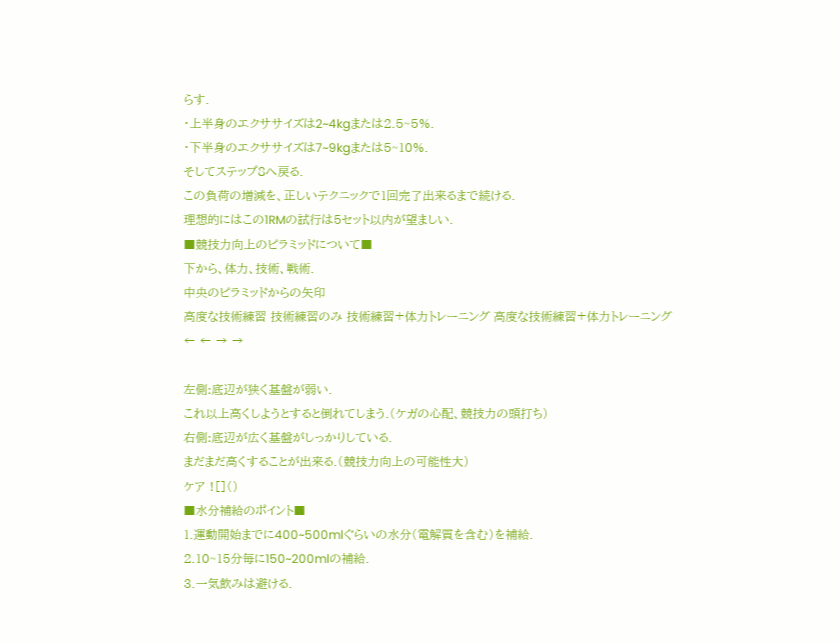らす.
・上半身のエクササイズは2~4kgまたは2.5~5%.
・下半身のエクササイズは7~9kgまたは5~10%.
そしてステップ8へ戻る.
この負荷の増減を、正しいテクニックで1回完了出来るまで続ける.
理想的にはこの1RMの試行は5セット以内が望ましい.
■競技力向上のピラミッドについて■
下から、体力、技術、戦術.
中央のピラミッドからの矢印
高度な技術練習 技術練習のみ 技術練習+体力トレーニング 高度な技術練習+体力トレーニング
← ← → →

左側:底辺が狭く基盤が弱い.
これ以上高くしようとすると倒れてしまう.(ケガの心配、競技力の頭打ち)
右側:底辺が広く基盤がしっかりしている.
まだまだ高くすることが出来る.(競技力向上の可能性大)
ケア ![]()
■水分補給のポイント■
1.運動開始までに400~500mlぐらいの水分(電解質を含む)を補給.
2.10~15分毎に150~200mlの補給.
3.一気飲みは避ける.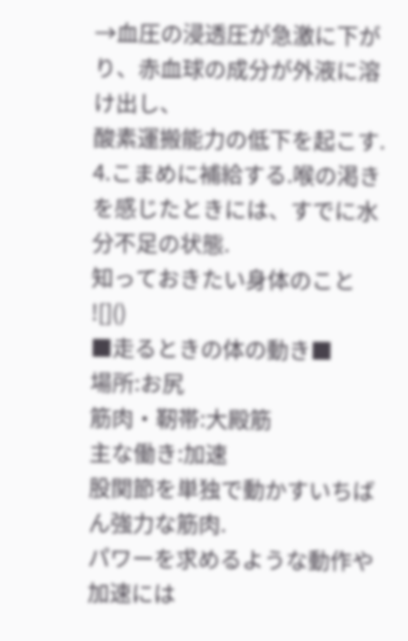→血圧の浸透圧が急激に下がり、赤血球の成分が外液に溶け出し、
酸素運搬能力の低下を起こす.
4.こまめに補給する.喉の渇きを感じたときには、すでに水分不足の状態.
知っておきたい身体のこと ![]()
■走るときの体の動き■
場所:お尻
筋肉・靭帯:大殿筋
主な働き:加速
股関節を単独で動かすいちばん強力な筋肉.
パワーを求めるような動作や加速には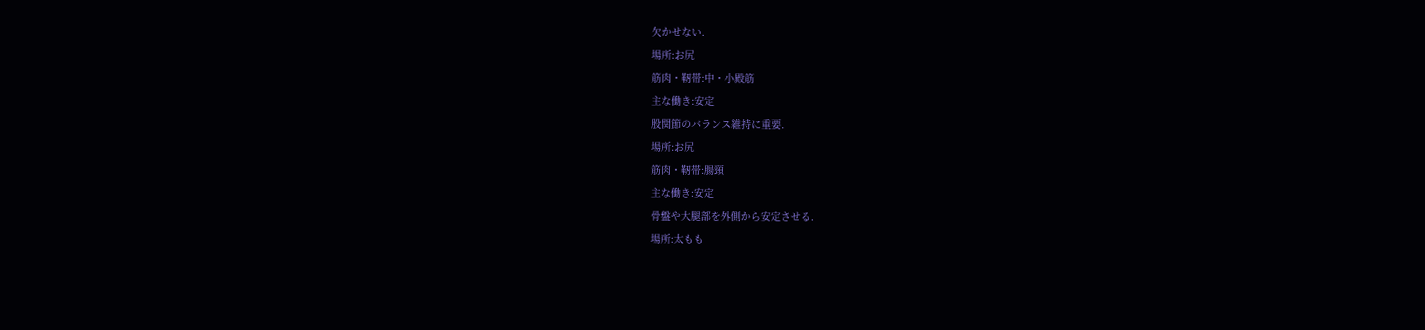欠かせない.
場所:お尻
筋肉・靭帯:中・小殿筋
主な働き:安定
股関節のバランス維持に重要.
場所:お尻
筋肉・靭帯:腸頸
主な働き:安定
骨盤や大腿部を外側から安定させる.
場所:太もも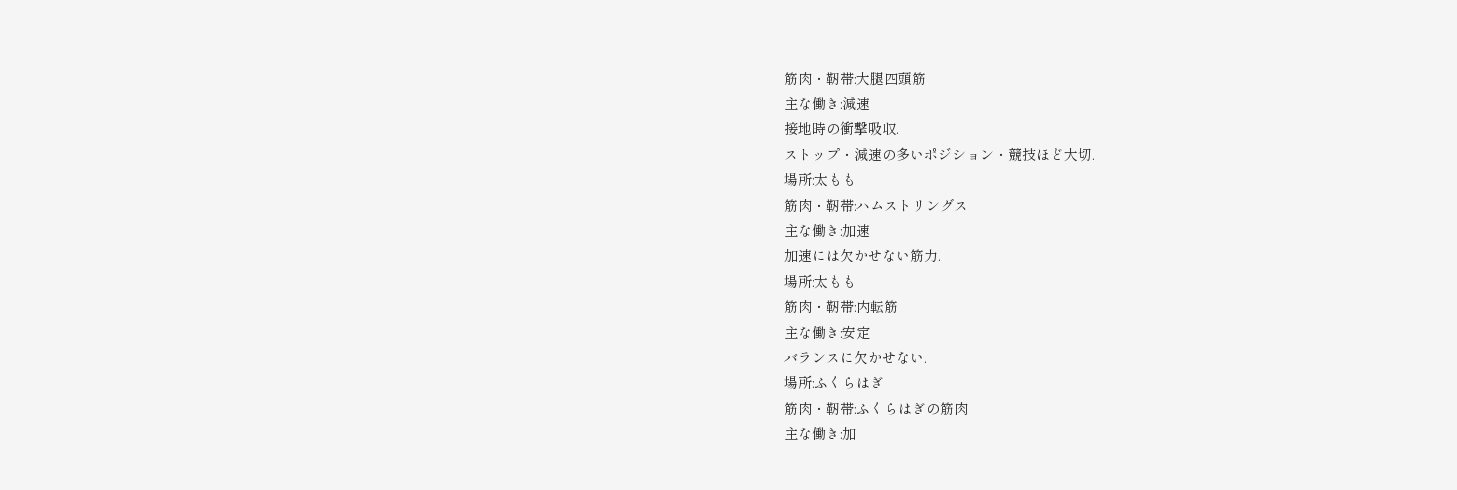筋肉・靭帯:大腿四頭筋
主な働き:減速
接地時の衝撃吸収.
ストップ・減速の多いポジション・競技ほど大切.
場所:太もも
筋肉・靭帯:ハムストリングス
主な働き:加速
加速には欠かせない筋力.
場所:太もも
筋肉・靭帯:内転筋
主な働き:安定
バランスに欠かせない.
場所:ふくらはぎ
筋肉・靭帯:ふくらはぎの筋肉
主な働き:加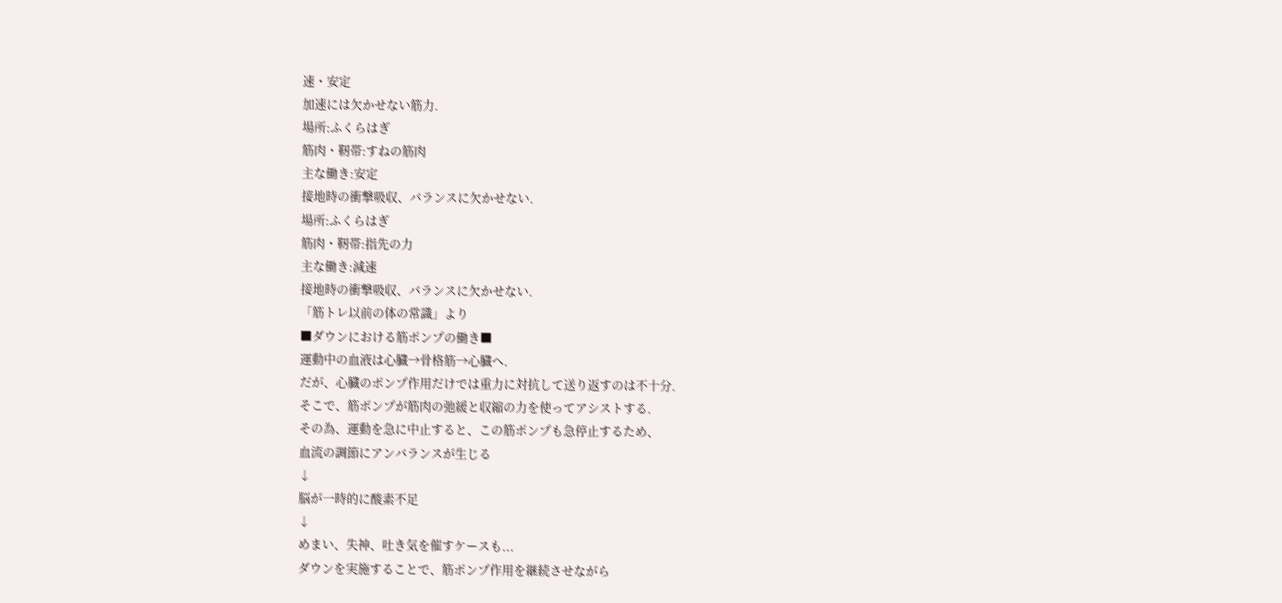速・安定
加速には欠かせない筋力.
場所:ふくらはぎ
筋肉・靭帯:すねの筋肉
主な働き:安定
接地時の衝撃吸収、バランスに欠かせない.
場所:ふくらはぎ
筋肉・靭帯:指先の力
主な働き:減速
接地時の衝撃吸収、バランスに欠かせない.
「筋トレ以前の体の常識」より
■ダウンにおける筋ポンプの働き■
運動中の血液は心臓→骨格筋→心臓へ.
だが、心臓のポンプ作用だけでは重力に対抗して送り返すのは不十分.
そこで、筋ポンプが筋肉の弛緩と収縮の力を使ってアシストする.
その為、運動を急に中止すると、この筋ポンプも急停止するため、
血流の調節にアンバランスが生じる
↓
脳が一時的に酸素不足
↓
めまい、失神、吐き気を催すケースも...
ダウンを実施することで、筋ポンプ作用を継続させながら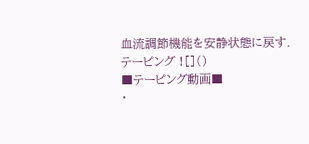血流調節機能を安静状態に戻す.
テーピング ![]()
■テーピング動画■
・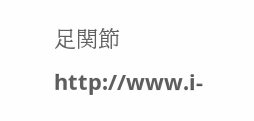足関節
http://www.i-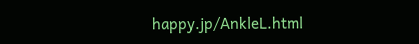happy.jp/AnkleL.html